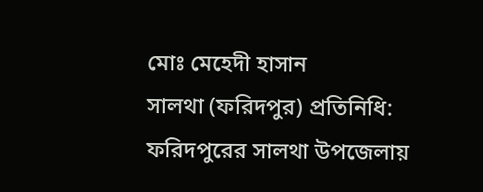মোঃ মেহেদী হাসান
সালথা (ফরিদপুর) প্রতিনিধি:
ফরিদপুরের সালথা উপজেলায়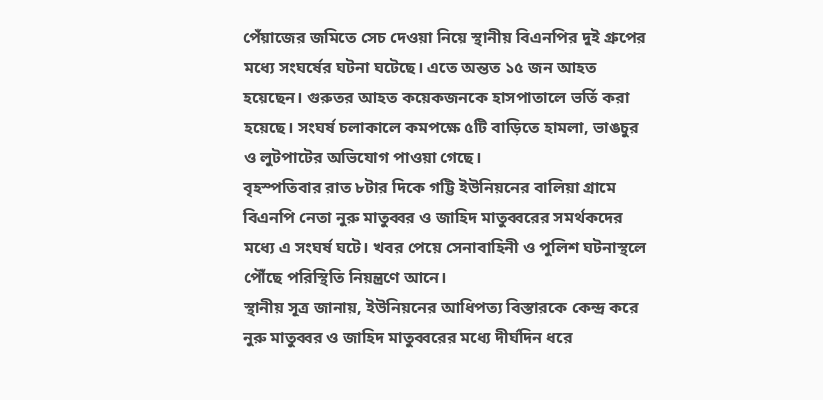পেঁয়াজের জমিতে সেচ দেওয়া নিয়ে স্থানীয় বিএনপির দুই গ্রুপের মধ্যে সংঘর্ষের ঘটনা ঘটেছে। এতে অন্তত ১৫ জন আহত হয়েছেন। গুরুতর আহত কয়েকজনকে হাসপাতালে ভর্তি করা হয়েছে। সংঘর্ষ চলাকালে কমপক্ষে ৫টি বাড়িতে হামলা, ভাঙচুর ও লুটপাটের অভিযোগ পাওয়া গেছে।
বৃহস্পতিবার রাত ৮টার দিকে গট্টি ইউনিয়নের বালিয়া গ্রামে বিএনপি নেতা নুরু মাতুব্বর ও জাহিদ মাতুব্বরের সমর্থকদের মধ্যে এ সংঘর্ষ ঘটে। খবর পেয়ে সেনাবাহিনী ও পুলিশ ঘটনাস্থলে পৌঁছে পরিস্থিতি নিয়ন্ত্রণে আনে।
স্থানীয় সূত্র জানায়, ইউনিয়নের আধিপত্য বিস্তারকে কেন্দ্র করে নুরু মাতুব্বর ও জাহিদ মাতুব্বরের মধ্যে দীর্ঘদিন ধরে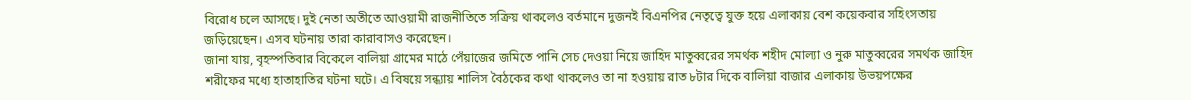বিরোধ চলে আসছে। দুই নেতা অতীতে আওয়ামী রাজনীতিতে সক্রিয় থাকলেও বর্তমানে দুজনই বিএনপির নেতৃত্বে যুক্ত হয়ে এলাকায় বেশ কয়েকবার সহিংসতায় জড়িয়েছেন। এসব ঘটনায় তারা কারাবাসও করেছেন।
জানা যায়, বৃহস্পতিবার বিকেলে বালিয়া গ্রামের মাঠে পেঁয়াজের জমিতে পানি সেচ দেওয়া নিয়ে জাহিদ মাতুব্বরের সমর্থক শহীদ মোল্যা ও নুরু মাতুব্বরের সমর্থক জাহিদ শরীফের মধ্যে হাতাহাতির ঘটনা ঘটে। এ বিষয়ে সন্ধ্যায় শালিস বৈঠকের কথা থাকলেও তা না হওয়ায় রাত ৮টার দিকে বালিয়া বাজার এলাকায় উভয়পক্ষের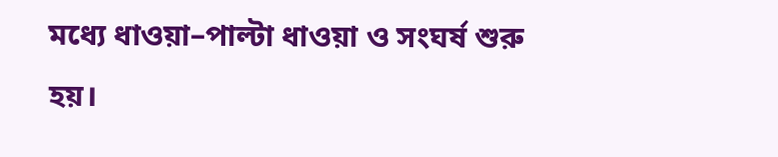মধ্যে ধাওয়া–পাল্টা ধাওয়া ও সংঘর্ষ শুরু হয়।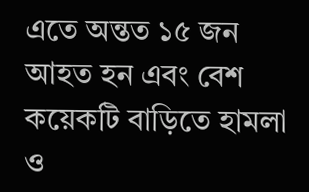এতে অন্তত ১৫ জন আহত হন এবং বেশ কয়েকটি বাড়িতে হামলা ও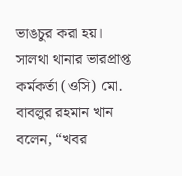ভাঙচুর করা হয়।
সালথা থানার ভারপ্রাপ্ত কর্মকর্তা (ওসি) মো. বাবলুর রহমান খান বলেন, “খবর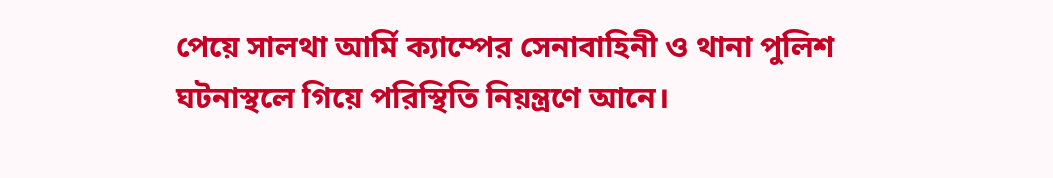পেয়ে সালথা আর্মি ক্যাম্পের সেনাবাহিনী ও থানা পুলিশ ঘটনাস্থলে গিয়ে পরিস্থিতি নিয়ন্ত্রণে আনে।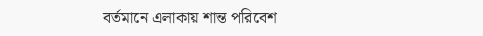বর্তমানে এলাকায় শান্ত পরিবেশ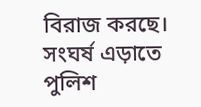বিরাজ করছে। সংঘর্ষ এড়াতে পুলিশ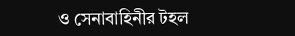ও সেনাবাহিনীর টহল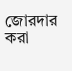জোরদার করা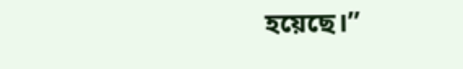হয়েছে।”